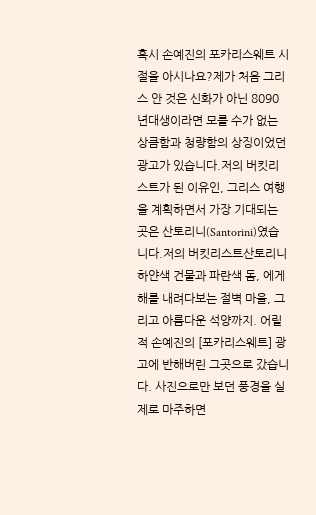혹시 손예진의 포카리스웨트 시절을 아시나요?제가 처음 그리스 안 것은 신화가 아닌 8090년대생이라면 모를 수가 없는 상큼함과 청량함의 상징이었던 광고가 있습니다.저의 버킷리스트가 된 이유인, 그리스 여행을 계획하면서 가장 기대되는 곳은 산토리니(Santorini)였습니다.저의 버킷리스트산토리니 하얀색 건물과 파란색 돔, 에게해를 내려다보는 절벽 마을, 그리고 아름다운 석양까지. 어릴 적 손예진의 [포카리스웨트] 광고에 반해버린 그곳으로 갔습니다. 사진으로만 보던 풍경을 실제로 마주하면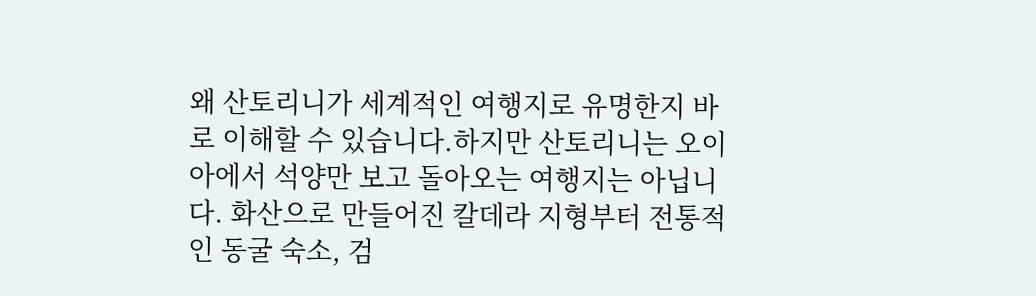왜 산토리니가 세계적인 여행지로 유명한지 바로 이해할 수 있습니다.하지만 산토리니는 오이아에서 석양만 보고 돌아오는 여행지는 아닙니다. 화산으로 만들어진 칼데라 지형부터 전통적인 동굴 숙소, 검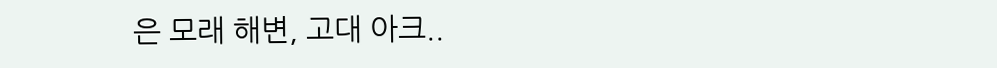은 모래 해변, 고대 아크..